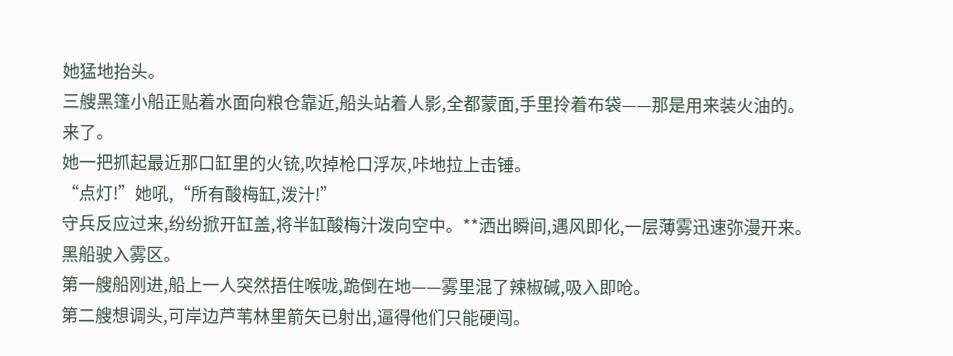她猛地抬头。
三艘黑篷小船正贴着水面向粮仓靠近,船头站着人影,全都蒙面,手里拎着布袋——那是用来装火油的。
来了。
她一把抓起最近那口缸里的火铳,吹掉枪口浮灰,咔地拉上击锤。
“点灯!”她吼,“所有酸梅缸,泼汁!”
守兵反应过来,纷纷掀开缸盖,将半缸酸梅汁泼向空中。**洒出瞬间,遇风即化,一层薄雾迅速弥漫开来。
黑船驶入雾区。
第一艘船刚进,船上一人突然捂住喉咙,跪倒在地——雾里混了辣椒碱,吸入即呛。
第二艘想调头,可岸边芦苇林里箭矢已射出,逼得他们只能硬闯。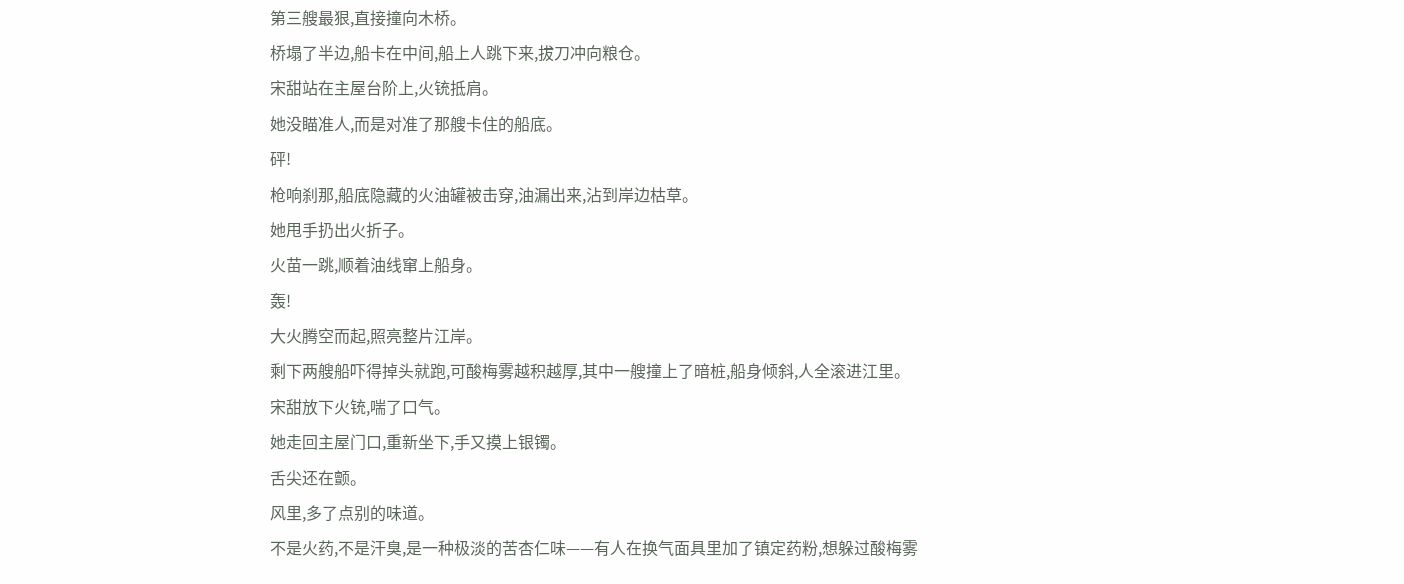第三艘最狠,直接撞向木桥。
桥塌了半边,船卡在中间,船上人跳下来,拔刀冲向粮仓。
宋甜站在主屋台阶上,火铳抵肩。
她没瞄准人,而是对准了那艘卡住的船底。
砰!
枪响刹那,船底隐藏的火油罐被击穿,油漏出来,沾到岸边枯草。
她甩手扔出火折子。
火苗一跳,顺着油线窜上船身。
轰!
大火腾空而起,照亮整片江岸。
剩下两艘船吓得掉头就跑,可酸梅雾越积越厚,其中一艘撞上了暗桩,船身倾斜,人全滚进江里。
宋甜放下火铳,喘了口气。
她走回主屋门口,重新坐下,手又摸上银镯。
舌尖还在颤。
风里,多了点别的味道。
不是火药,不是汗臭,是一种极淡的苦杏仁味——有人在换气面具里加了镇定药粉,想躲过酸梅雾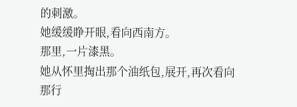的刺激。
她缓缓睁开眼,看向西南方。
那里,一片漆黑。
她从怀里掏出那个油纸包,展开,再次看向那行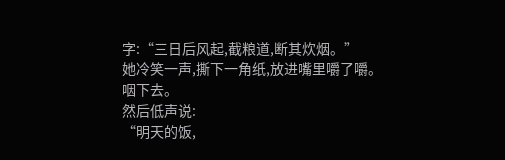字:“三日后风起,截粮道,断其炊烟。”
她冷笑一声,撕下一角纸,放进嘴里嚼了嚼。
咽下去。
然后低声说:
“明天的饭,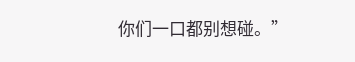你们一口都别想碰。”